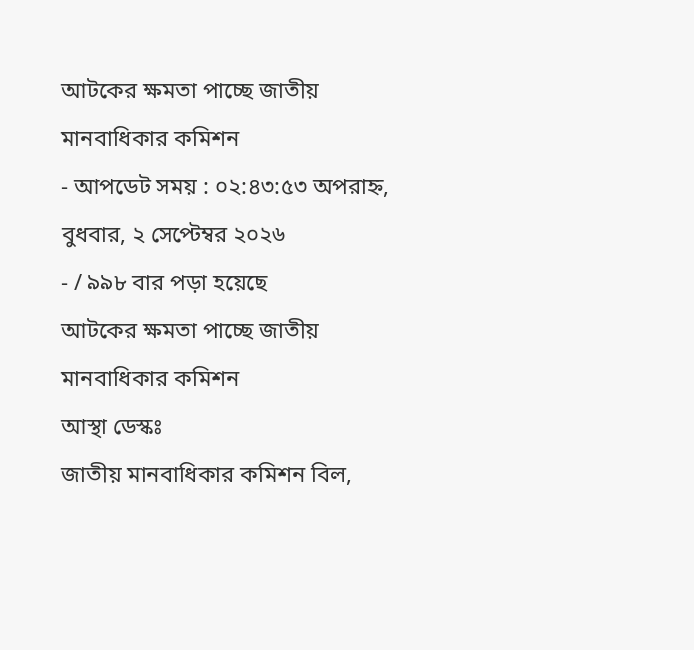আটকের ক্ষমতা পাচ্ছে জাতীয় মানবাধিকার কমিশন
- আপডেট সময় : ০২:৪৩:৫৩ অপরাহ্ন, বুধবার, ২ সেপ্টেম্বর ২০২৬
- / ৯৯৮ বার পড়া হয়েছে
আটকের ক্ষমতা পাচ্ছে জাতীয় মানবাধিকার কমিশন
আস্থা ডেস্কঃ
জাতীয় মানবাধিকার কমিশন বিল,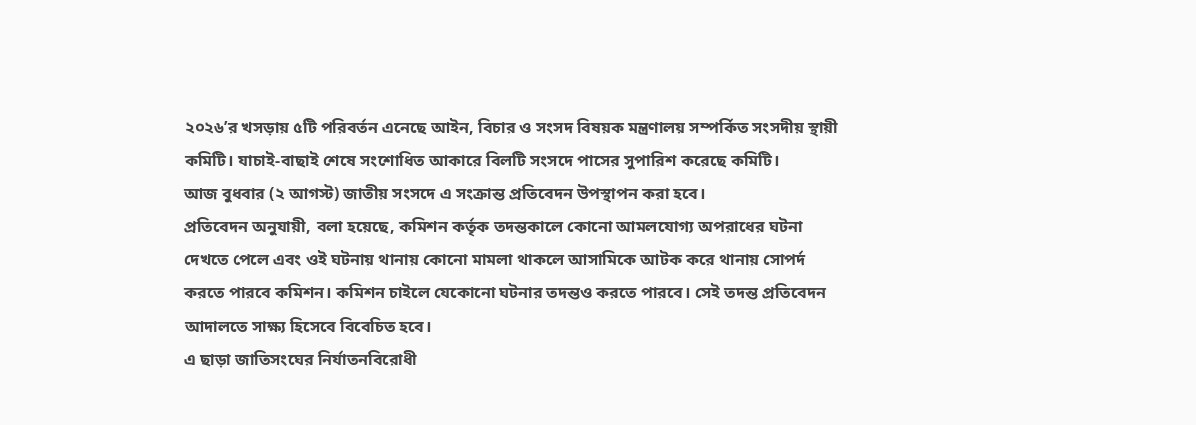২০২৬’র খসড়ায় ৫টি পরিবর্তন এনেছে আইন, বিচার ও সংসদ বিষয়ক মন্ত্রণালয় সম্পর্কিত সংসদীয় স্থায়ী কমিটি। যাচাই-বাছাই শেষে সংশোধিত আকারে বিলটি সংসদে পাসের সুপারিশ করেছে কমিটি।
আজ বুধবার (২ আগস্ট) জাতীয় সংসদে এ সংক্রান্ত প্রতিবেদন উপস্থাপন করা হবে।
প্রতিবেদন অনুযায়ী, বলা হয়েছে, কমিশন কর্তৃক তদন্তকালে কোনো আমলযোগ্য অপরাধের ঘটনা দেখতে পেলে এবং ওই ঘটনায় থানায় কোনো মামলা থাকলে আসামিকে আটক করে থানায় সোপর্দ করতে পারবে কমিশন। কমিশন চাইলে যেকোনো ঘটনার তদন্তও করতে পারবে। সেই তদন্ত প্রতিবেদন আদালতে সাক্ষ্য হিসেবে বিবেচিত হবে।
এ ছাড়া জাতিসংঘের নির্যাতনবিরোধী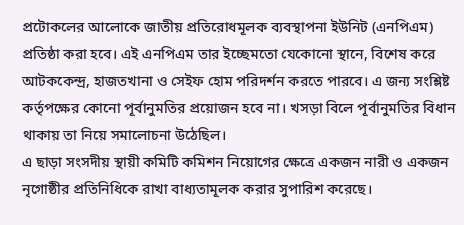প্রটোকলের আলোকে জাতীয় প্রতিরোধমূলক ব্যবস্থাপনা ইউনিট (এনপিএম) প্রতিষ্ঠা করা হবে। এই এনপিএম তার ইচ্ছেমতো যেকোনো স্থানে, বিশেষ করে আটককেন্দ্র, হাজতখানা ও সেইফ হোম পরিদর্শন করতে পারবে। এ জন্য সংশ্লিষ্ট কর্তৃপক্ষের কোনো পূর্বানুমতির প্রয়োজন হবে না। খসড়া বিলে পূর্বানুমতির বিধান থাকায় তা নিয়ে সমালোচনা উঠেছিল।
এ ছাড়া সংসদীয় স্থায়ী কমিটি কমিশন নিয়োগের ক্ষেত্রে একজন নারী ও একজন নৃগোষ্ঠীর প্রতিনিধিকে রাখা বাধ্যতামূলক করার সুপারিশ করেছে।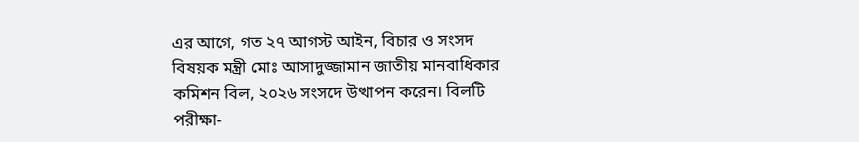এর আগে, গত ২৭ আগস্ট আইন, বিচার ও সংসদ বিষয়ক মন্ত্রী মোঃ আসাদুজ্জামান জাতীয় মানবাধিকার কমিশন বিল, ২০২৬ সংসদে উত্থাপন করেন। বিলটি পরীক্ষা-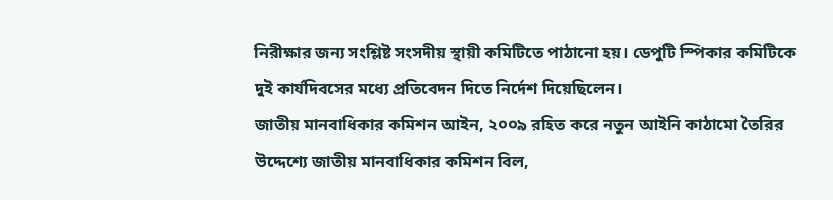নিরীক্ষার জন্য সংশ্লিষ্ট সংসদীয় স্থায়ী কমিটিতে পাঠানো হয়। ডেপুটি স্পিকার কমিটিকে দুই কার্যদিবসের মধ্যে প্রতিবেদন দিতে নির্দেশ দিয়েছিলেন।
জাতীয় মানবাধিকার কমিশন আইন, ২০০৯ রহিত করে নতুন আইনি কাঠামো তৈরির উদ্দেশ্যে জাতীয় মানবাধিকার কমিশন বিল,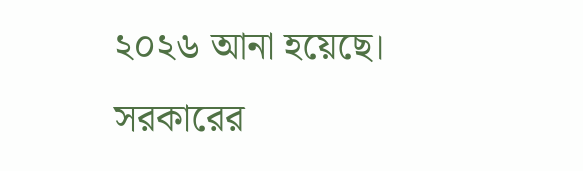২০২৬ আনা হয়েছে। সরকারের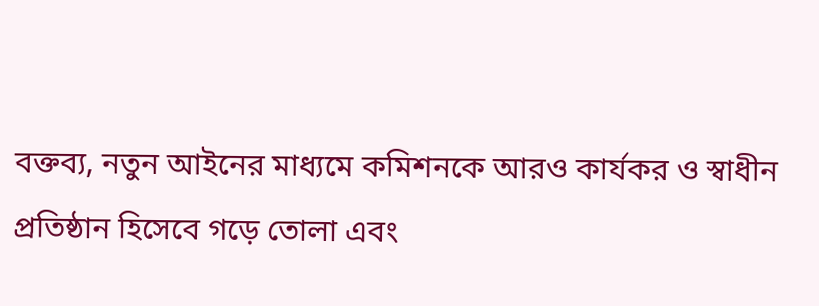বক্তব্য, নতুন আইনের মাধ্যমে কমিশনকে আরও কার্যকর ও স্বাধীন প্রতিষ্ঠান হিসেবে গড়ে তোলা এবং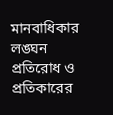মানবাধিকার লঙ্ঘন প্রতিরোধ ও প্রতিকারের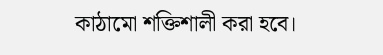কাঠামো শক্তিশালী করা হবে।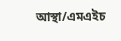আস্থা/এমএইচ